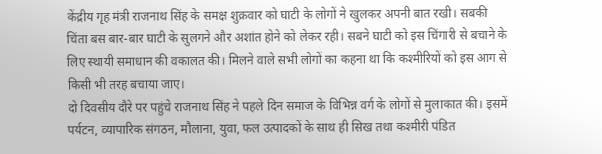केंद्रीय गृह मंत्री राजनाथ सिंह के समक्ष शुक्रवार को घाटी के लोगों ने खुलकर अपनी बात रखी। सबकी चिंता बस बार-बार घाटी के सुलगने और अशांत होने को लेकर रही। सबने घाटी को इस चिंगारी से बचाने के लिए स्थायी समाधान की वकालत की। मिलने वाले सभी लोगों का कहना था कि कश्मीरियों को इस आग से किसी भी तरह बचाया जाए।
दो दिवसीय दौरे पर पहुंचे राजनाथ सिंह ने पहले दिन समाज के विभिन्न वर्ग के लोगों से मुलाकात की। इसमें पर्यटन, व्यापारिक संगठन, मौलाना, युवा, फल उत्पादकों के साथ ही सिख तथा कश्मीरी पंडित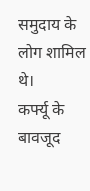समुदाय के लोग शामिल थे।
कर्फ्यू के बावजूद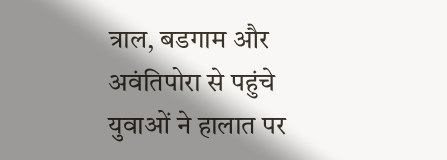त्राल, बडगाम और अवंतिपोरा से पहुंचे युवाओं ने हालात पर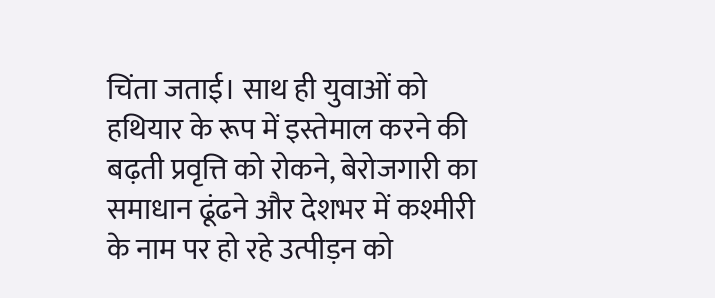चिंता जताई। साथ ही युवाओं को हथियार के रूप में इस्तेमाल करने की बढ़ती प्रवृत्ति को रोकने, बेरोजगारी का समाधान ढूंढने और देशभर में कश्मीरी के नाम पर हो रहे उत्पीड़न को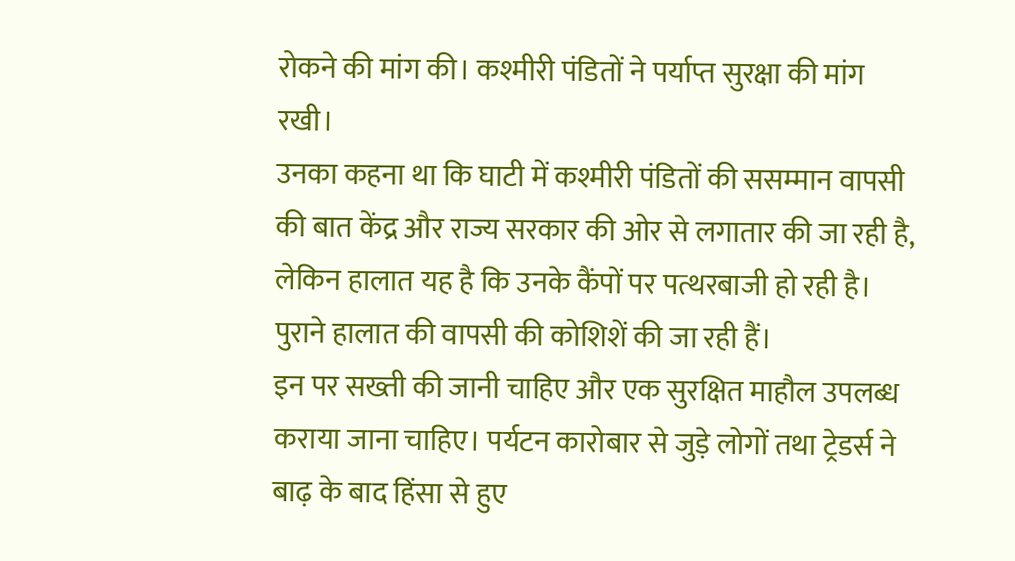रोकने की मांग की। कश्मीरी पंडितों ने पर्याप्त सुरक्षा की मांग रखी।
उनका कहना था कि घाटी में कश्मीरी पंडितों की ससम्मान वापसी की बात केंद्र और राज्य सरकार की ओर से लगातार की जा रही है, लेकिन हालात यह है कि उनके कैंपों पर पत्थरबाजी हो रही है। पुराने हालात की वापसी की कोशिशें की जा रही हैं।
इन पर सख्ती की जानी चाहिए और एक सुरक्षित माहौल उपलब्ध कराया जाना चाहिए। पर्यटन कारोबार से जुड़े लोगों तथा ट्रेडर्स ने बाढ़ के बाद हिंसा से हुए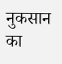नुकसान का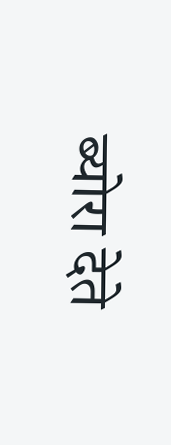ब्योरा देते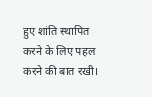हुए शांति स्थापित करने के लिए पहल करने की बात रखी।